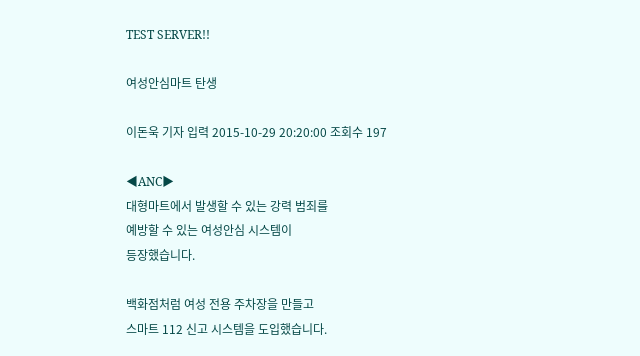TEST SERVER!!

여성안심마트 탄생

이돈욱 기자 입력 2015-10-29 20:20:00 조회수 197

◀ANC▶
대형마트에서 발생할 수 있는 강력 범죄를
예방할 수 있는 여성안심 시스템이
등장했습니다.

백화점처럼 여성 전용 주차장을 만들고
스마트 112 신고 시스템을 도입했습니다.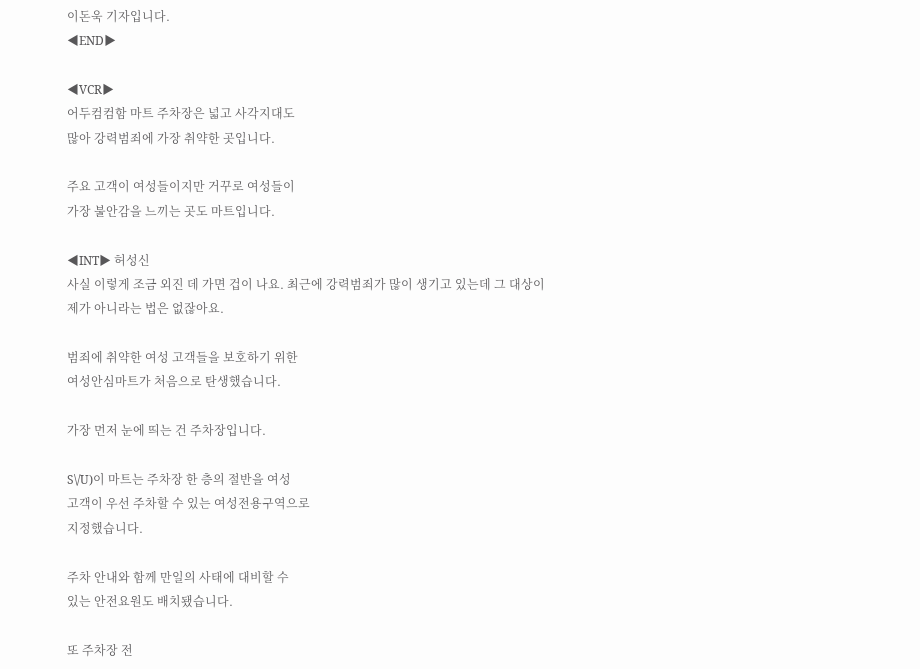이돈욱 기자입니다.
◀END▶

◀VCR▶
어두컴컴함 마트 주차장은 넓고 사각지대도
많아 강력범죄에 가장 취약한 곳입니다.

주요 고객이 여성들이지만 거꾸로 여성들이
가장 불안감을 느끼는 곳도 마트입니다.

◀INT▶ 허성신
사실 이렇게 조금 외진 데 가면 겁이 나요. 최근에 강력범죄가 많이 생기고 있는데 그 대상이 제가 아니라는 법은 없잖아요.

범죄에 취약한 여성 고객들을 보호하기 위한
여성안심마트가 처음으로 탄생했습니다.

가장 먼저 눈에 띄는 건 주차장입니다.

S\/U)이 마트는 주차장 한 층의 절반을 여성
고객이 우선 주차할 수 있는 여성전용구역으로
지정했습니다.

주차 안내와 함께 만일의 사태에 대비할 수
있는 안전요원도 배치됐습니다.

또 주차장 전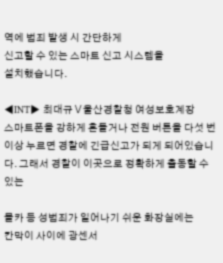역에 범죄 발생 시 간단하게
신고할 수 있는 스마트 신고 시스템을
설치했습니다.

◀INT▶ 최대규 \/ 울산경찰청 여성보호계장
스마트폰을 강하게 흔들거나 전원 버튼을 다섯 번 이상 누르면 경찰에 긴급신고가 되게 되어있습니다. 그래서 경찰이 이곳으로 정확하게 출동할 수 있는

몰카 등 성범죄가 일어나기 쉬운 화장실에는
칸막이 사이에 광센서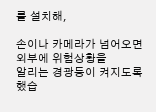를 설치해,

손이나 카메라가 넘어오면 외부에 위험상황을
알리는 경광등이 켜지도록 했습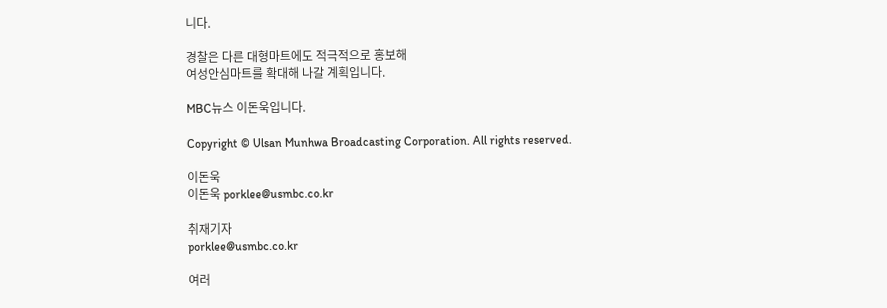니다.

경찰은 다른 대형마트에도 적극적으로 홍보해
여성안심마트를 확대해 나갈 계획입니다.

MBC뉴스 이돈욱입니다.

Copyright © Ulsan Munhwa Broadcasting Corporation. All rights reserved.

이돈욱
이돈욱 porklee@usmbc.co.kr

취재기자
porklee@usmbc.co.kr

여러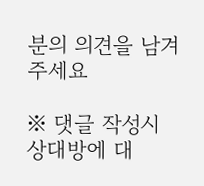분의 의견을 남겨주세요

※ 댓글 작성시 상대방에 대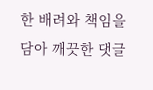한 배려와 책임을 담아 깨끗한 댓글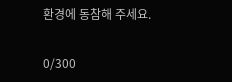환경에 동참해 주세요.

0/300